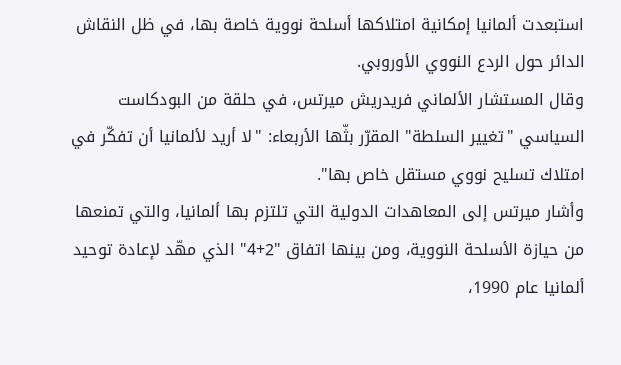استبعدت ألمانيا إمكانية امتلاكها أسلحة نووية خاصة بها، في ظل النقاش الدائر حول الردع النووي الأوروبي.
وقال المستشار الألماني فريدريش ميرتس، في حلقة من البودكاست السياسي "تغيير السلطة" المقرّر بثّها الأربعاء: "لا أريد لألمانيا أن تفكّر في امتلاك تسليح نووي مستقل خاص بها".
وأشار ميرتس إلى المعاهدات الدولية التي تلتزم بها ألمانيا، والتي تمنعها من حيازة الأسلحة النووية، ومن بينها اتفاق "2+4" الذي مهّد لإعادة توحيد ألمانيا عام 1990،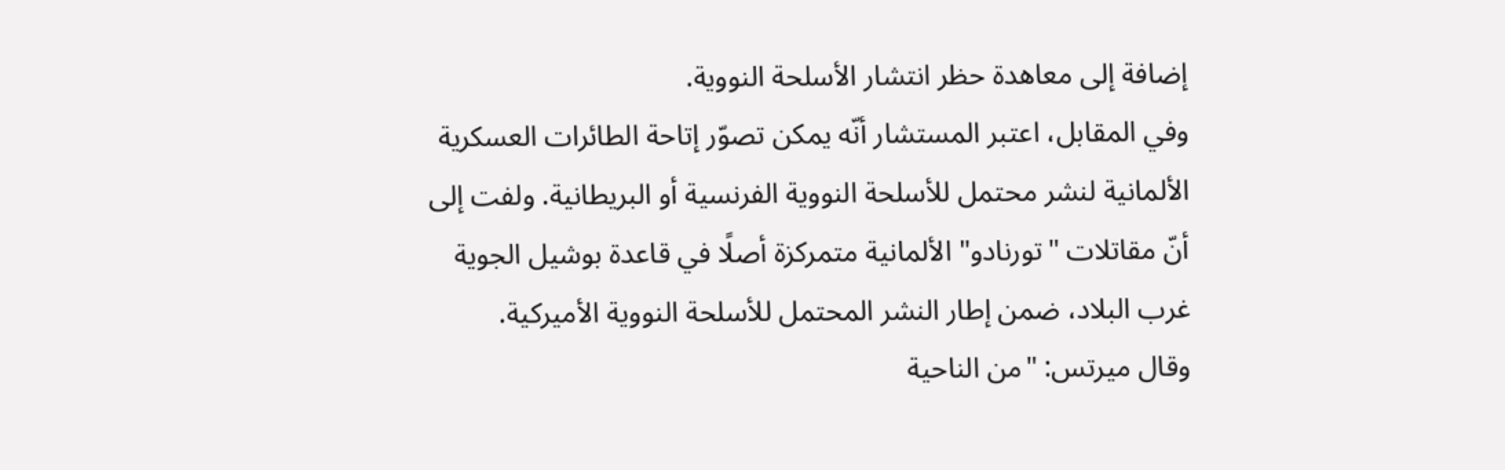إضافة إلى معاهدة حظر انتشار الأسلحة النووية.
وفي المقابل، اعتبر المستشار أنّه يمكن تصوّر إتاحة الطائرات العسكرية الألمانية لنشر محتمل للأسلحة النووية الفرنسية أو البريطانية. ولفت إلى أنّ مقاتلات "تورنادو" الألمانية متمركزة أصلًا في قاعدة بوشيل الجوية غرب البلاد، ضمن إطار النشر المحتمل للأسلحة النووية الأميركية.
وقال ميرتس: "من الناحية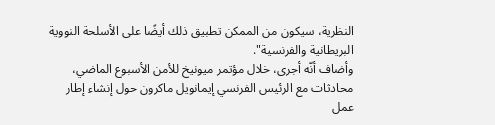النظرية، سيكون من الممكن تطبيق ذلك أيضًا على الأسلحة النووية البريطانية والفرنسية".
وأضاف أنّه أجرى، خلال مؤتمر ميونيخ للأمن الأسبوع الماضي، محادثات مع الرئيس الفرنسي إيمانويل ماكرون حول إنشاء إطار عمل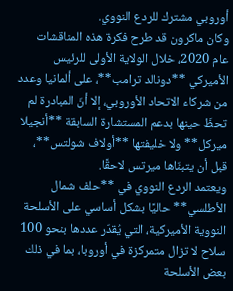أوروبي مشترك للردع النووي.
وكان ماكرون قد طرح فكرة هذه المناقشات عام 2020، خلال الولاية الأولى للرئيس الأميركي **دونالد ترامب**، على ألمانيا وعدد من شركاء الاتحاد الأوروبي، إلا أنّ المبادرة لم تحظَ حينها بدعم المستشارة السابقة **أنجيلا ميركل** ولا خليفتها **أولاف شولتس**، قبل أن يتبنّاها ميرتس لاحقًا.
ويعتمد الردع النووي في **حلف شمال الأطلسي** حاليًا بشكل أساسي على الأسلحة النووية الأميركية، التي يُقدّر عددها بنحو 100 سلاح لا تزال متمركزة في أوروبا، بما في ذلك بعض الأسلحة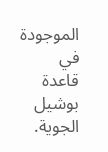الموجودة في قاعدة بوشيل الجوية.